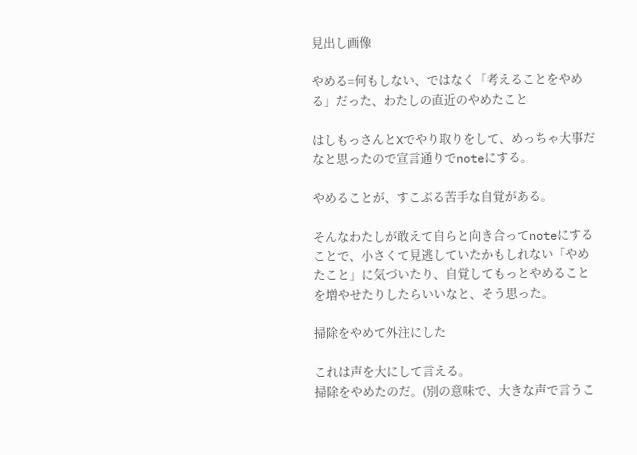見出し画像

やめる=何もしない、ではなく「考えることをやめる」だった、わたしの直近のやめたこと

はしもっさんとXでやり取りをして、めっちゃ大事だなと思ったので宣言通りでnoteにする。

やめることが、すこぶる苦手な自覚がある。

そんなわたしが敢えて自らと向き合ってnoteにすることで、小さくて見逃していたかもしれない「やめたこと」に気づいたり、自覚してもっとやめることを増やせたりしたらいいなと、そう思った。

掃除をやめて外注にした

これは声を大にして言える。
掃除をやめたのだ。(別の意味で、大きな声で言うこ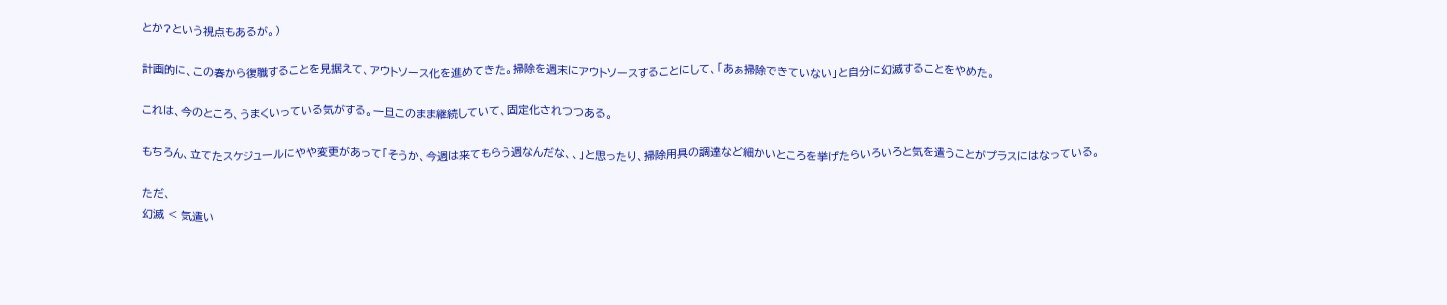とか?という視点もあるが。)

計画的に、この春から復職することを見据えて、アウトソース化を進めてきた。掃除を週末にアウトソースすることにして、「あぁ掃除できていない」と自分に幻滅することをやめた。

これは、今のところ、うまくいっている気がする。一旦このまま継続していて、固定化されつつある。

もちろん、立てたスケジュールにやや変更があって「そうか、今週は来てもらう週なんだな、、」と思ったり、掃除用具の調達など細かいところを挙げたらいろいろと気を遣うことがプラスにはなっている。

ただ、
幻滅 < 気遣い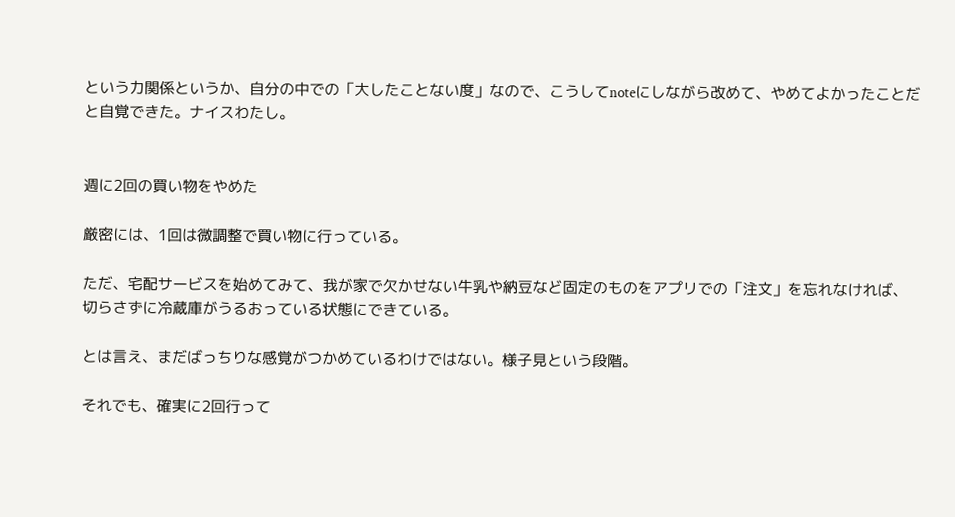という力関係というか、自分の中での「大したことない度」なので、こうしてnoteにしながら改めて、やめてよかったことだと自覚できた。ナイスわたし。


週に2回の買い物をやめた

厳密には、1回は微調整で買い物に行っている。

ただ、宅配サービスを始めてみて、我が家で欠かせない牛乳や納豆など固定のものをアプリでの「注文」を忘れなければ、切らさずに冷蔵庫がうるおっている状態にできている。

とは言え、まだばっちりな感覚がつかめているわけではない。様子見という段階。

それでも、確実に2回行って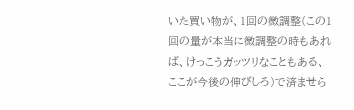いた買い物が、1回の微調整(この1回の量が本当に微調整の時もあれば、けっこうガッツリなこともある、ここが今後の伸びしろ)で済ませら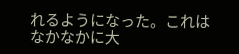れるようになった。これはなかなかに大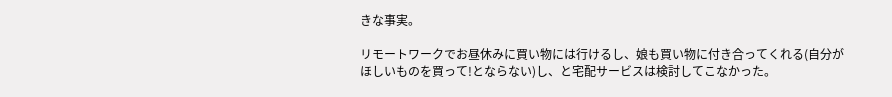きな事実。

リモートワークでお昼休みに買い物には行けるし、娘も買い物に付き合ってくれる(自分がほしいものを買って!とならない)し、と宅配サービスは検討してこなかった。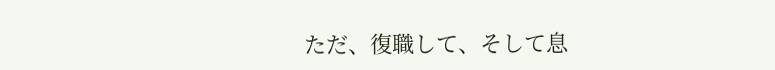ただ、復職して、そして息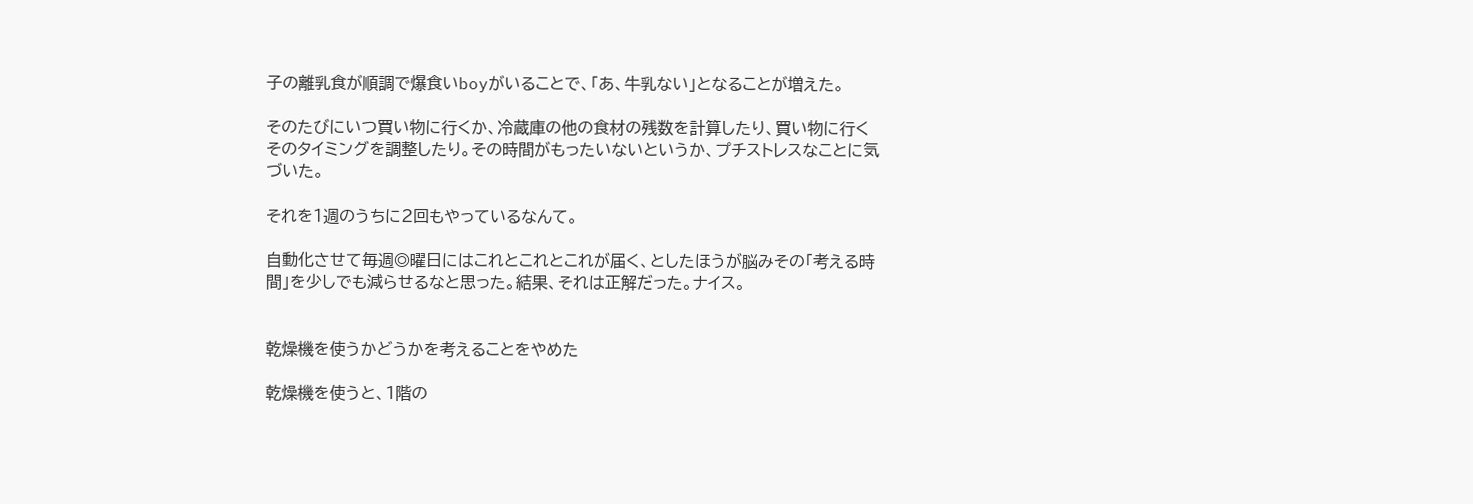子の離乳食が順調で爆食いboyがいることで、「あ、牛乳ない」となることが増えた。

そのたびにいつ買い物に行くか、冷蔵庫の他の食材の残数を計算したり、買い物に行くそのタイミングを調整したり。その時間がもったいないというか、プチストレスなことに気づいた。

それを1週のうちに2回もやっているなんて。

自動化させて毎週◎曜日にはこれとこれとこれが届く、としたほうが脳みその「考える時間」を少しでも減らせるなと思った。結果、それは正解だった。ナイス。


乾燥機を使うかどうかを考えることをやめた

乾燥機を使うと、1階の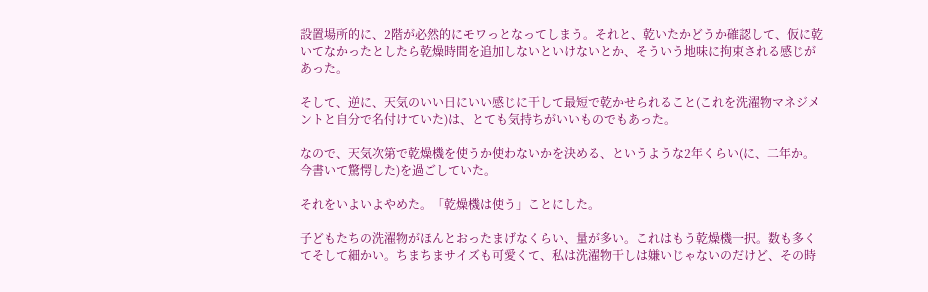設置場所的に、2階が必然的にモワっとなってしまう。それと、乾いたかどうか確認して、仮に乾いてなかったとしたら乾燥時間を追加しないといけないとか、そういう地味に拘束される感じがあった。

そして、逆に、天気のいい日にいい感じに干して最短で乾かせられること(これを洗濯物マネジメントと自分で名付けていた)は、とても気持ちがいいものでもあった。

なので、天気次第で乾燥機を使うか使わないかを決める、というような2年くらい(に、二年か。今書いて驚愕した)を過ごしていた。

それをいよいよやめた。「乾燥機は使う」ことにした。

子どもたちの洗濯物がほんとおったまげなくらい、量が多い。これはもう乾燥機一択。数も多くてそして細かい。ちまちまサイズも可愛くて、私は洗濯物干しは嫌いじゃないのだけど、その時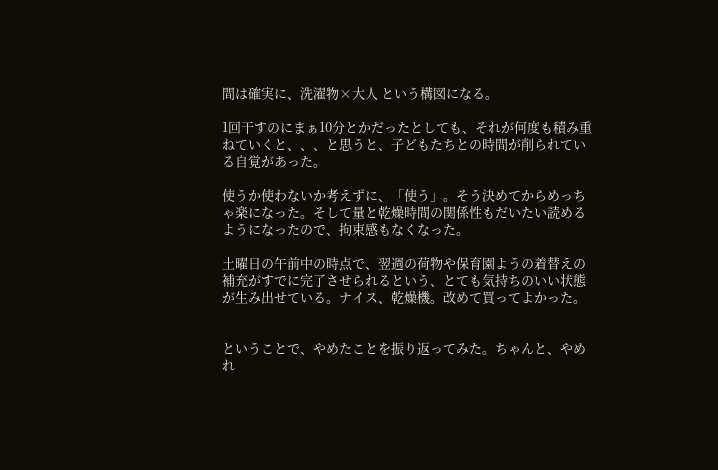間は確実に、洗濯物×大人 という構図になる。

1回干すのにまぁ10分とかだったとしても、それが何度も積み重ねていくと、、、と思うと、子どもたちとの時間が削られている自覚があった。

使うか使わないか考えずに、「使う」。そう決めてからめっちゃ楽になった。そして量と乾燥時間の関係性もだいたい読めるようになったので、拘束感もなくなった。

土曜日の午前中の時点で、翌週の荷物や保育園ようの着替えの補充がすでに完了させられるという、とても気持ちのいい状態が生み出せている。ナイス、乾燥機。改めて買ってよかった。


ということで、やめたことを振り返ってみた。ちゃんと、やめれ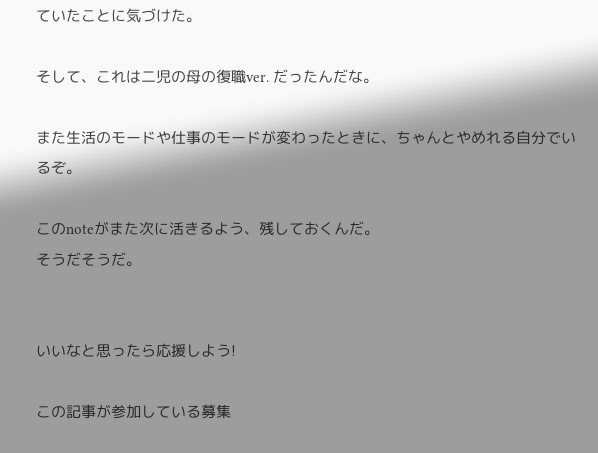ていたことに気づけた。

そして、これは二児の母の復職ver. だったんだな。

また生活のモードや仕事のモードが変わったときに、ちゃんとやめれる自分でいるぞ。

このnoteがまた次に活きるよう、残しておくんだ。
そうだそうだ。


いいなと思ったら応援しよう!

この記事が参加している募集